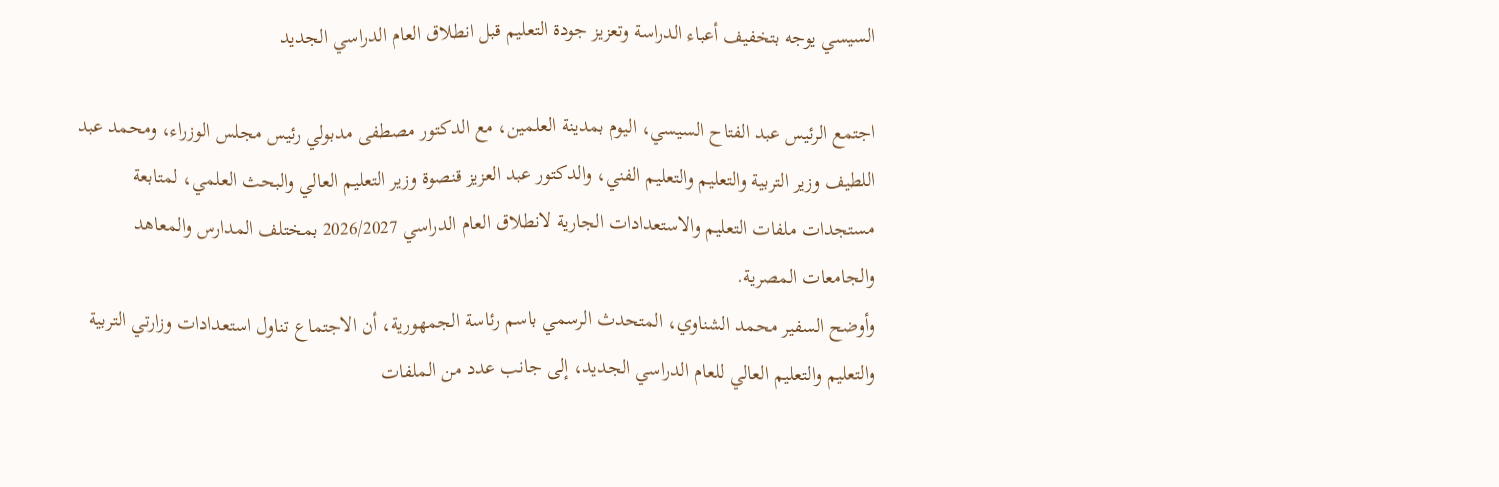السيسي يوجه بتخفيف أعباء الدراسة وتعزيز جودة التعليم قبل انطلاق العام الدراسي الجديد

اجتمع الرئيس عبد الفتاح السيسي، اليوم بمدينة العلمين، مع الدكتور مصطفى مدبولي رئيس مجلس الوزراء، ومحمد عبد اللطيف وزير التربية والتعليم والتعليم الفني، والدكتور عبد العزيز قنصوة وزير التعليم العالي والبحث العلمي، لمتابعة مستجدات ملفات التعليم والاستعدادات الجارية لانطلاق العام الدراسي 2026/2027 بمختلف المدارس والمعاهد والجامعات المصرية.
وأوضح السفير محمد الشناوي، المتحدث الرسمي باسم رئاسة الجمهورية، أن الاجتماع تناول استعدادات وزارتي التربية والتعليم والتعليم العالي للعام الدراسي الجديد، إلى جانب عدد من الملفات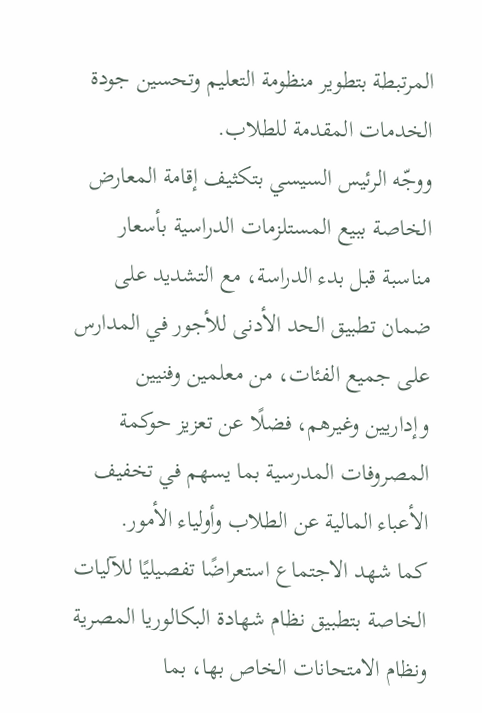المرتبطة بتطوير منظومة التعليم وتحسين جودة الخدمات المقدمة للطلاب.
ووجّه الرئيس السيسي بتكثيف إقامة المعارض الخاصة ببيع المستلزمات الدراسية بأسعار مناسبة قبل بدء الدراسة، مع التشديد على ضمان تطبيق الحد الأدنى للأجور في المدارس على جميع الفئات، من معلمين وفنيين وإداريين وغيرهم، فضلًا عن تعزيز حوكمة المصروفات المدرسية بما يسهم في تخفيف الأعباء المالية عن الطلاب وأولياء الأمور.
كما شهد الاجتماع استعراضًا تفصيليًا للآليات الخاصة بتطبيق نظام شهادة البكالوريا المصرية ونظام الامتحانات الخاص بها، بما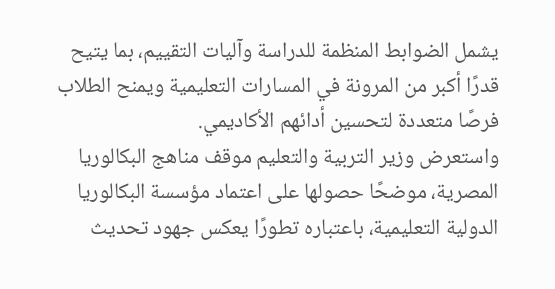يشمل الضوابط المنظمة للدراسة وآليات التقييم، بما يتيح قدرًا أكبر من المرونة في المسارات التعليمية ويمنح الطلاب فرصًا متعددة لتحسين أدائهم الأكاديمي.
واستعرض وزير التربية والتعليم موقف مناهج البكالوريا المصرية، موضحًا حصولها على اعتماد مؤسسة البكالوريا الدولية التعليمية، باعتباره تطورًا يعكس جهود تحديث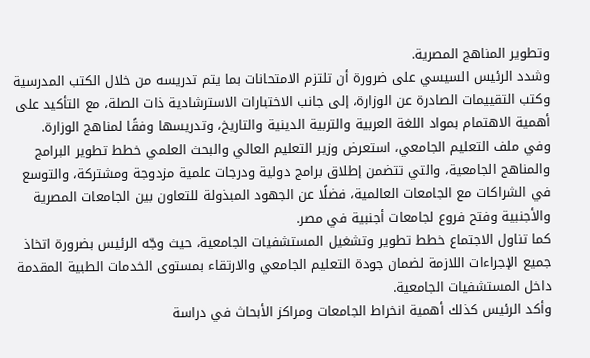وتطوير المناهج المصرية.
وشدد الرئيس السيسي على ضرورة أن تلتزم الامتحانات بما يتم تدريسه من خلال الكتب المدرسية وكتب التقييمات الصادرة عن الوزارة، إلى جانب الاختبارات الاسترشادية ذات الصلة، مع التأكيد على أهمية الاهتمام بمواد اللغة العربية والتربية الدينية والتاريخ، وتدريسها وفقًا لمناهج الوزارة.
وفي ملف التعليم الجامعي، استعرض وزير التعليم العالي والبحث العلمي خطط تطوير البرامج والمناهج الجامعية، والتي تتضمن إطلاق برامج دولية ودرجات علمية مزدوجة ومشتركة، والتوسع في الشراكات مع الجامعات العالمية، فضلًا عن الجهود المبذولة للتعاون بين الجامعات المصرية والأجنبية وفتح فروع لجامعات أجنبية في مصر.
كما تناول الاجتماع خطط تطوير وتشغيل المستشفيات الجامعية، حيث وجّه الرئيس بضرورة اتخاذ جميع الإجراءات اللازمة لضمان جودة التعليم الجامعي والارتقاء بمستوى الخدمات الطبية المقدمة داخل المستشفيات الجامعية.
وأكد الرئيس كذلك أهمية انخراط الجامعات ومراكز الأبحاث في دراسة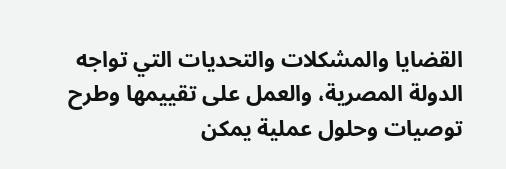القضايا والمشكلات والتحديات التي تواجه الدولة المصرية، والعمل على تقييمها وطرح توصيات وحلول عملية يمكن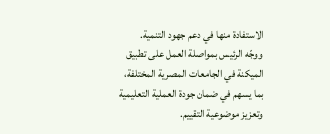الاستفادة منها في دعم جهود التنمية.
ووجّه الرئيس بمواصلة العمل على تطبيق الميكنة في الجامعات المصرية المختلفة، بما يسهم في ضمان جودة العملية التعليمية وتعزيز موضوعية التقييم.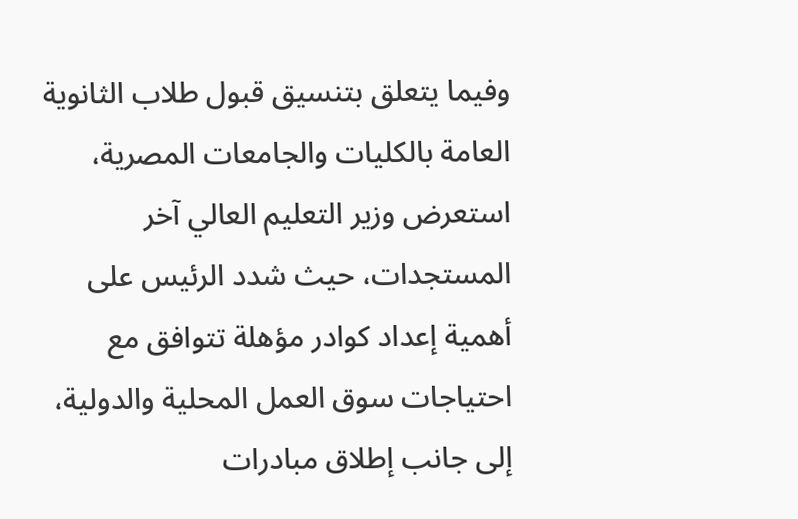وفيما يتعلق بتنسيق قبول طلاب الثانوية العامة بالكليات والجامعات المصرية، استعرض وزير التعليم العالي آخر المستجدات، حيث شدد الرئيس على أهمية إعداد كوادر مؤهلة تتوافق مع احتياجات سوق العمل المحلية والدولية، إلى جانب إطلاق مبادرات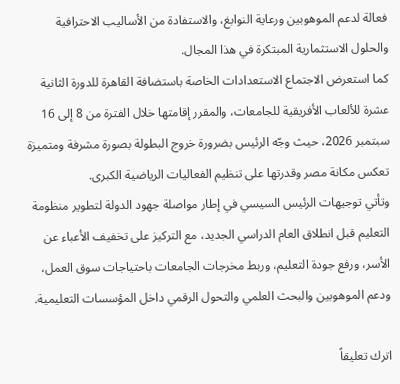فعالة لدعم الموهوبين ورعاية النوابغ، والاستفادة من الأساليب الاحترافية والحلول الاستثمارية المبتكرة في هذا المجال.
كما استعرض الاجتماع الاستعدادات الخاصة باستضافة القاهرة للدورة الثانية عشرة للألعاب الأفريقية للجامعات، والمقرر إقامتها خلال الفترة من 8 إلى 16 سبتمبر 2026، حيث وجّه الرئيس بضرورة خروج البطولة بصورة مشرفة ومتميزة تعكس مكانة مصر وقدرتها على تنظيم الفعاليات الرياضية الكبرى.
وتأتي توجيهات الرئيس السيسي في إطار مواصلة جهود الدولة لتطوير منظومة التعليم قبل انطلاق العام الدراسي الجديد، مع التركيز على تخفيف الأعباء عن الأسر، ورفع جودة التعليم، وربط مخرجات الجامعات باحتياجات سوق العمل، ودعم الموهوبين والبحث العلمي والتحول الرقمي داخل المؤسسات التعليمية.

اترك تعليقاً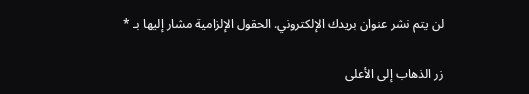لن يتم نشر عنوان بريدك الإلكتروني. الحقول الإلزامية مشار إليها بـ *

زر الذهاب إلى الأعلى